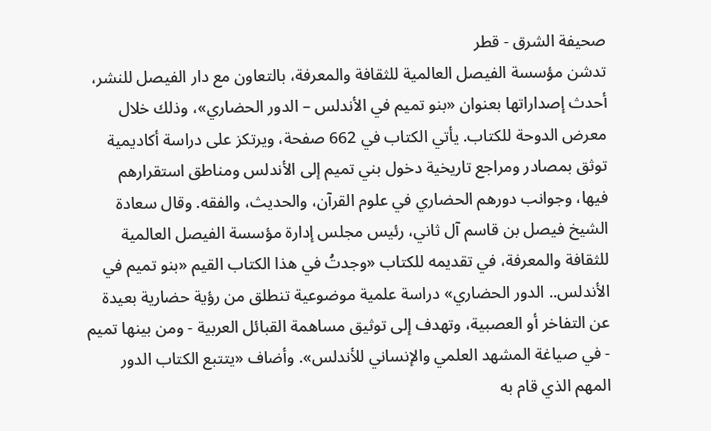صحيفة الشرق - قطر
تدشن مؤسسة الفيصل العالمية للثقافة والمعرفة، بالتعاون مع دار الفيصل للنشر، أحدث إصداراتها بعنوان «بنو تميم في الأندلس – الدور الحضاري»، وذلك خلال معرض الدوحة للكتاب. يأتي الكتاب في 662 صفحة، ويرتكز على دراسة أكاديمية توثق بمصادر ومراجع تاريخية دخول بني تميم إلى الأندلس ومناطق استقرارهم فيها، وجوانب دورهم الحضاري في علوم القرآن، والحديث، والفقه. وقال سعادة الشيخ فيصل بن قاسم آل ثاني، رئيس مجلس إدارة مؤسسة الفيصل العالمية للثقافة والمعرفة، في تقديمه للكتاب «وجدتُ في هذا الكتاب القيم «بنو تميم في الأندلس.. الدور الحضاري» دراسة علمية موضوعية تنطلق من رؤية حضارية بعيدة عن التفاخر أو العصبية، وتهدف إلى توثيق مساهمة القبائل العربية - ومن بينها تميم - في صياغة المشهد العلمي والإنساني للأندلس». وأضاف «يتتبع الكتاب الدور المهم الذي قام به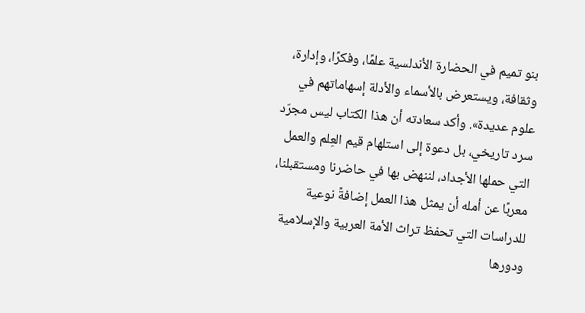بنو تميم في الحضارة الأندلسية علمًا، وفكرًا، وإدارة، وثقافة، ويستعرض بالأسماء والأدلة إسهاماتهم في علوم عديدة». وأكد سعادته أن هذا الكتاب ليس مجرّد سرد تاريخي، بل دعوة إلى استلهام قيم العِلم والعمل التي حملها الأجداد، لننهض بها في حاضرنا ومستقبلنا، معربًا عن أمله أن يمثل هذا العمل إضافةً نوعية للدراسات التي تحفظ تراث الأمة العربية والإسلامية ودورها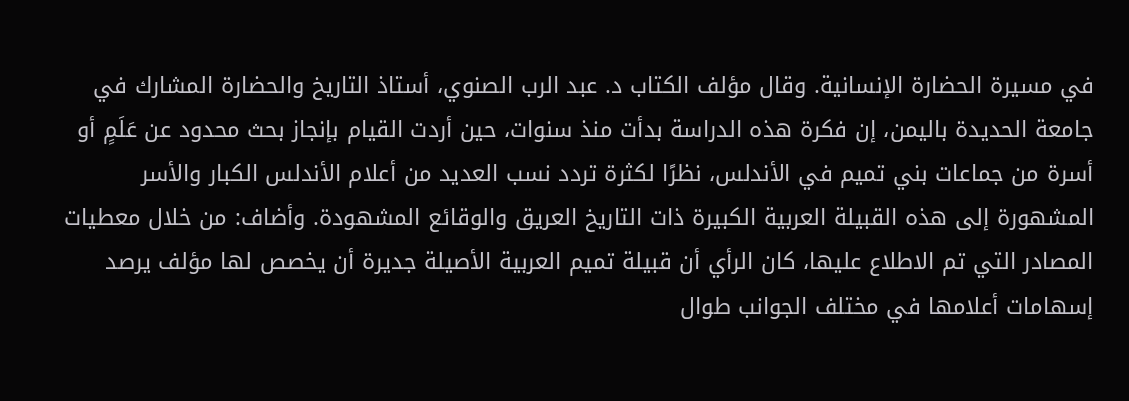في مسيرة الحضارة الإنسانية. وقال مؤلف الكتاب د. عبد الرب الصنوي، أستاذ التاريخ والحضارة المشارك في جامعة الحديدة باليمن، إن فكرة هذه الدراسة بدأت منذ سنوات، حين أردت القيام بإنجاز بحث محدود عن عَلَمٍ أو أسرة من جماعات بني تميم في الأندلس، نظرًا لكثرة تردد نسب العديد من أعلام الأندلس الكبار والأسر المشهورة إلى هذه القبيلة العربية الكبيرة ذات التاريخ العريق والوقائع المشهودة. وأضاف: من خلال معطيات المصادر التي تم الاطلاع عليها، كان الرأي أن قبيلة تميم العربية الأصيلة جديرة أن يخصص لها مؤلف يرصد إسهامات أعلامها في مختلف الجوانب طوال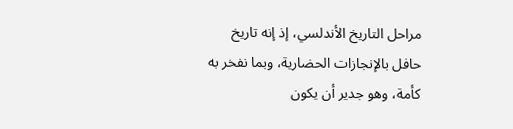مراحل التاريخ الأندلسي، إذ إنه تاريخ حافل بالإنجازات الحضارية، وبما نفخر به كأمة، وهو جدير أن يكون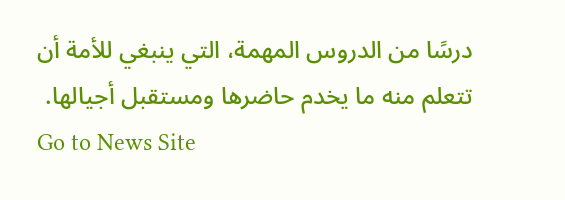درسًا من الدروس المهمة، التي ينبغي للأمة أن تتعلم منه ما يخدم حاضرها ومستقبل أجيالها.
Go to News Site